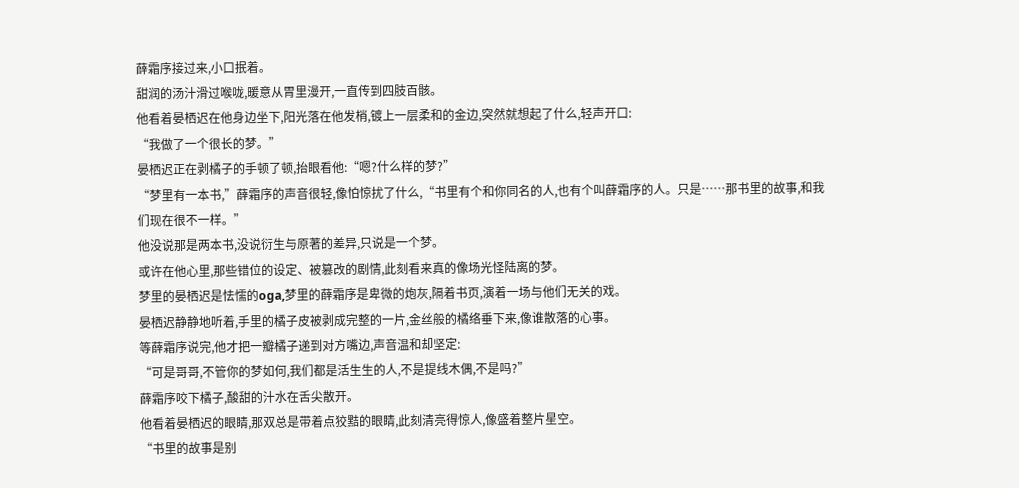薛霜序接过来,小口抿着。
甜润的汤汁滑过喉咙,暖意从胃里漫开,一直传到四肢百骸。
他看着晏栖迟在他身边坐下,阳光落在他发梢,镀上一层柔和的金边,突然就想起了什么,轻声开口:
“我做了一个很长的梦。”
晏栖迟正在剥橘子的手顿了顿,抬眼看他:“嗯?什么样的梦?”
“梦里有一本书,”薛霜序的声音很轻,像怕惊扰了什么,“书里有个和你同名的人,也有个叫薛霜序的人。只是……那书里的故事,和我们现在很不一样。”
他没说那是两本书,没说衍生与原著的差异,只说是一个梦。
或许在他心里,那些错位的设定、被篡改的剧情,此刻看来真的像场光怪陆离的梦。
梦里的晏栖迟是怯懦的oga,梦里的薛霜序是卑微的炮灰,隔着书页,演着一场与他们无关的戏。
晏栖迟静静地听着,手里的橘子皮被剥成完整的一片,金丝般的橘络垂下来,像谁散落的心事。
等薛霜序说完,他才把一瓣橘子递到对方嘴边,声音温和却坚定:
“可是哥哥,不管你的梦如何,我们都是活生生的人,不是提线木偶,不是吗?”
薛霜序咬下橘子,酸甜的汁水在舌尖散开。
他看着晏栖迟的眼睛,那双总是带着点狡黠的眼睛,此刻清亮得惊人,像盛着整片星空。
“书里的故事是别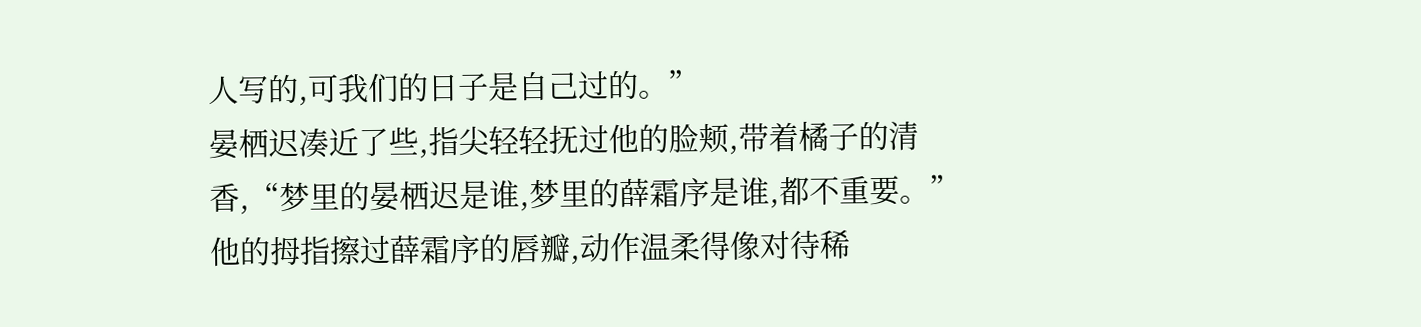人写的,可我们的日子是自己过的。”
晏栖迟凑近了些,指尖轻轻抚过他的脸颊,带着橘子的清香,“梦里的晏栖迟是谁,梦里的薛霜序是谁,都不重要。”
他的拇指擦过薛霜序的唇瓣,动作温柔得像对待稀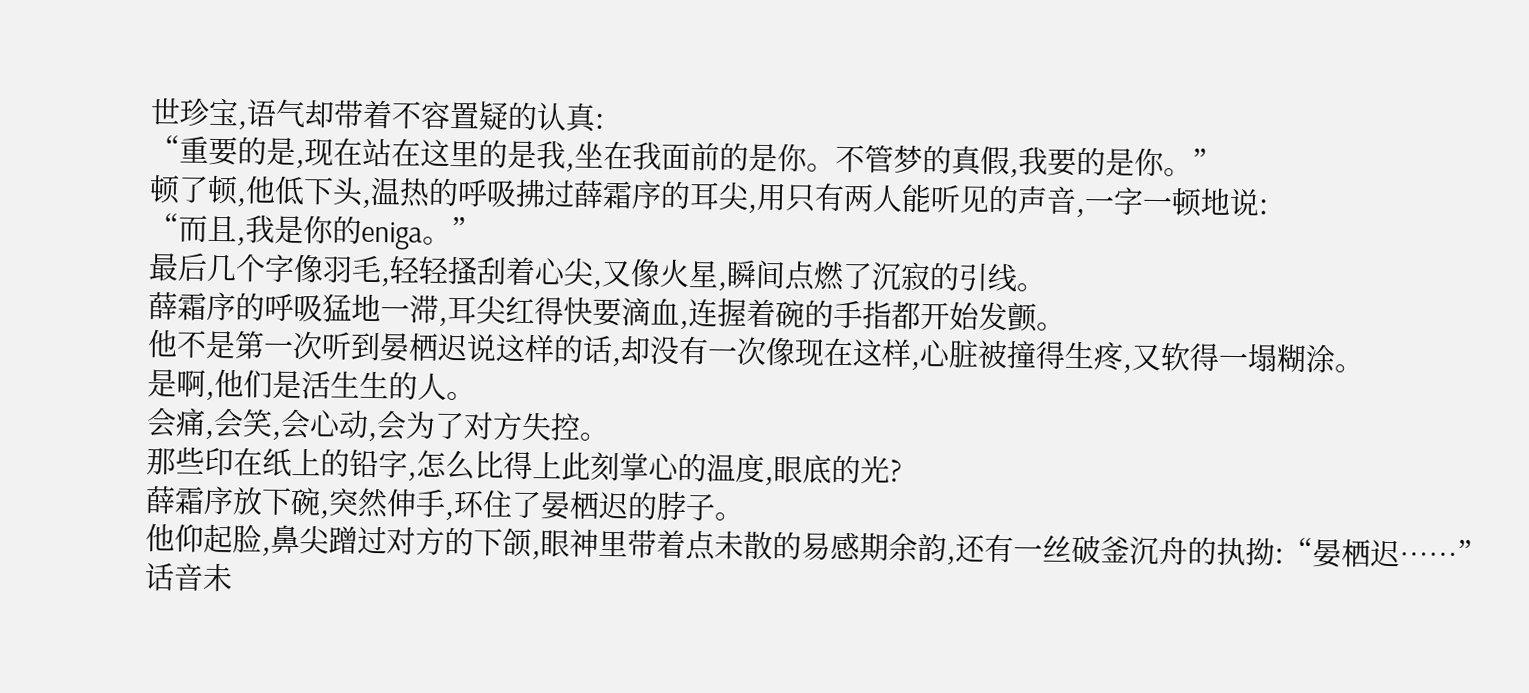世珍宝,语气却带着不容置疑的认真:
“重要的是,现在站在这里的是我,坐在我面前的是你。不管梦的真假,我要的是你。”
顿了顿,他低下头,温热的呼吸拂过薛霜序的耳尖,用只有两人能听见的声音,一字一顿地说:
“而且,我是你的eniga。”
最后几个字像羽毛,轻轻搔刮着心尖,又像火星,瞬间点燃了沉寂的引线。
薛霜序的呼吸猛地一滞,耳尖红得快要滴血,连握着碗的手指都开始发颤。
他不是第一次听到晏栖迟说这样的话,却没有一次像现在这样,心脏被撞得生疼,又软得一塌糊涂。
是啊,他们是活生生的人。
会痛,会笑,会心动,会为了对方失控。
那些印在纸上的铅字,怎么比得上此刻掌心的温度,眼底的光?
薛霜序放下碗,突然伸手,环住了晏栖迟的脖子。
他仰起脸,鼻尖蹭过对方的下颌,眼神里带着点未散的易感期余韵,还有一丝破釜沉舟的执拗:“晏栖迟……”
话音未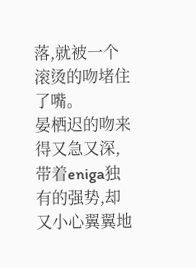落,就被一个滚烫的吻堵住了嘴。
晏栖迟的吻来得又急又深,带着eniga独有的强势,却又小心翼翼地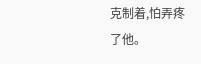克制着,怕弄疼了他。